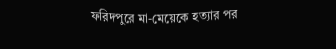ফরিদপুরে মা-মেয়েকে হত্যার পর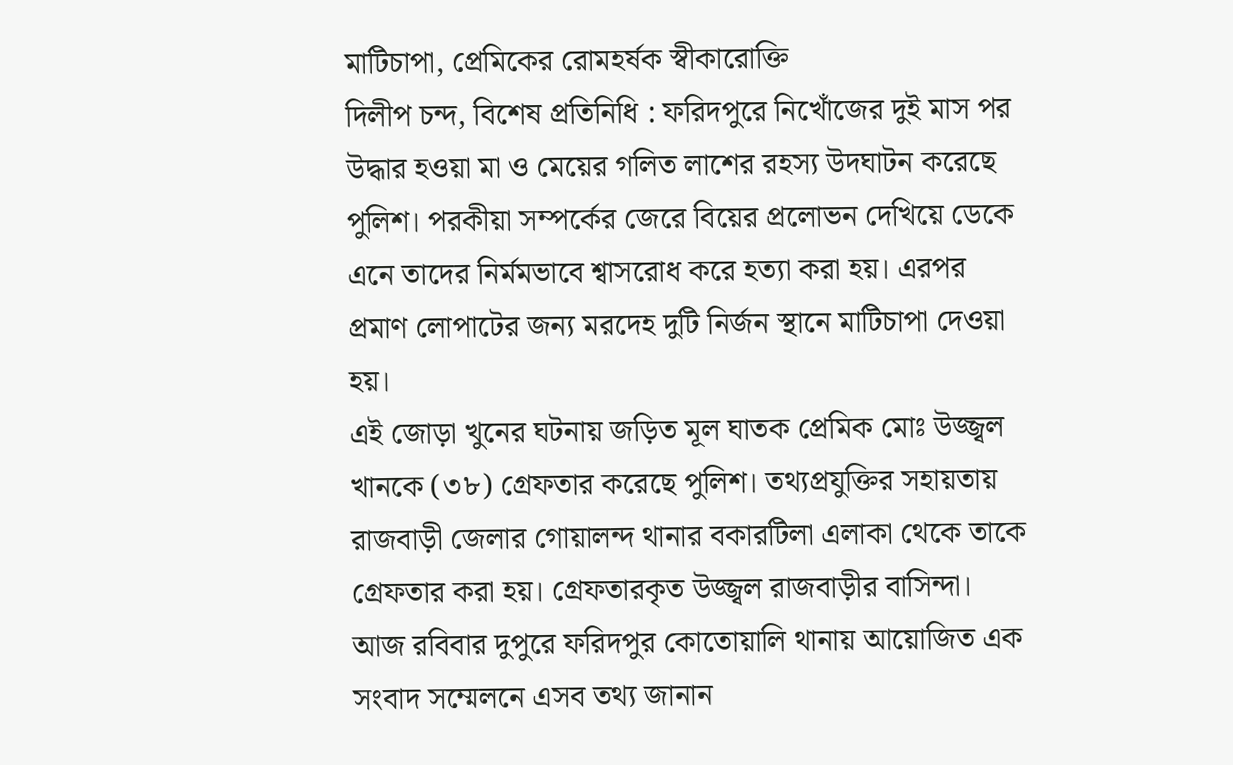মাটিচাপা, প্রেমিকের রোমহর্ষক স্বীকারোক্তি
দিলীপ চন্দ, বিশেষ প্রতিনিধি : ফরিদপুরে নিখোঁজের দুই মাস পর উদ্ধার হওয়া মা ও মেয়ের গলিত লাশের রহস্য উদঘাটন করেছে পুলিশ। পরকীয়া সম্পর্কের জেরে বিয়ের প্রলোভন দেখিয়ে ডেকে এনে তাদের নির্মমভাবে শ্বাসরোধ করে হত্যা করা হয়। এরপর প্রমাণ লোপাটের জন্য মরদেহ দুটি নির্জন স্থানে মাটিচাপা দেওয়া হয়।
এই জোড়া খুনের ঘটনায় জড়িত মূল ঘাতক প্রেমিক মোঃ উজ্জ্বল খানকে (৩৮) গ্রেফতার করেছে পুলিশ। তথ্যপ্রযুক্তির সহায়তায় রাজবাড়ী জেলার গোয়ালন্দ থানার বকারটিলা এলাকা থেকে তাকে গ্রেফতার করা হয়। গ্রেফতারকৃত উজ্জ্বল রাজবাড়ীর বাসিন্দা।
আজ রবিবার দুপুরে ফরিদপুর কোতোয়ালি থানায় আয়োজিত এক সংবাদ সম্মেলনে এসব তথ্য জানান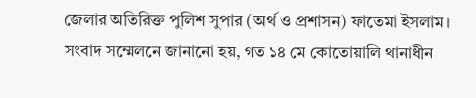জেলার অতিরিক্ত পুলিশ সুপার (অর্থ ও প্রশাসন) ফাতেমা ইসলাম।
সংবাদ সম্মেলনে জানানো হয়, গত ১৪ মে কোতোয়ালি থানাধীন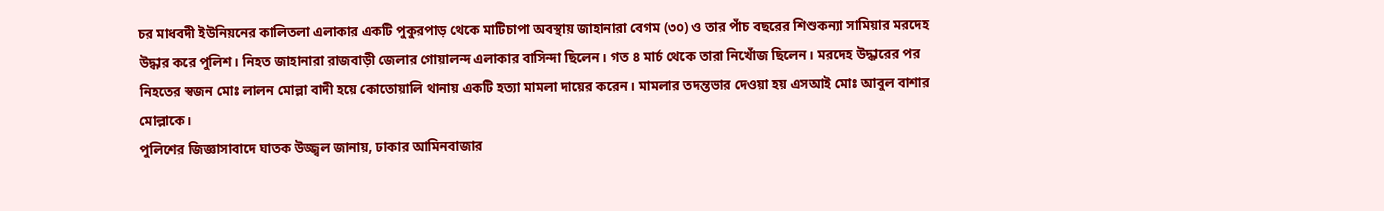চর মাধবদী ইউনিয়নের কালিতলা এলাকার একটি পুকুরপাড় থেকে মাটিচাপা অবস্থায় জাহানারা বেগম (৩০) ও তার পাঁচ বছরের শিশুকন্যা সামিয়ার মরদেহ উদ্ধার করে পুলিশ। নিহত জাহানারা রাজবাড়ী জেলার গোয়ালন্দ এলাকার বাসিন্দা ছিলেন। গত ৪ মার্চ থেকে তারা নিখোঁজ ছিলেন। মরদেহ উদ্ধারের পর নিহতের স্বজন মোঃ লালন মোল্লা বাদী হয়ে কোতোয়ালি থানায় একটি হত্যা মামলা দায়ের করেন। মামলার তদন্তভার দেওয়া হয় এসআই মোঃ আবুল বাশার মোল্লাকে।
পুলিশের জিজ্ঞাসাবাদে ঘাতক উজ্জ্বল জানায়, ঢাকার আমিনবাজার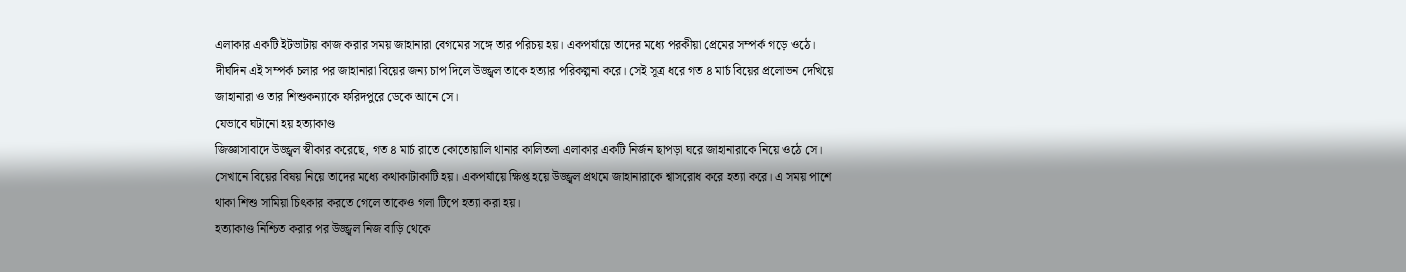এলাকার একটি ইটভাটায় কাজ করার সময় জাহানারা বেগমের সঙ্গে তার পরিচয় হয়। একপর্যায়ে তাদের মধ্যে পরকীয়া প্রেমের সম্পর্ক গড়ে ওঠে। দীর্ঘদিন এই সম্পর্ক চলার পর জাহানারা বিয়ের জন্য চাপ দিলে উজ্জ্বল তাকে হত্যার পরিকল্পনা করে। সেই সূত্র ধরে গত ৪ মার্চ বিয়ের প্রলোভন দেখিয়ে জাহানারা ও তার শিশুকন্যাকে ফরিদপুরে ডেকে আনে সে।
যেভাবে ঘটানো হয় হত্যাকাণ্ড
জিজ্ঞাসাবাদে উজ্জ্বল স্বীকার করেছে, গত ৪ মার্চ রাতে কোতোয়ালি থানার কালিতলা এলাকার একটি নির্জন ছাপড়া ঘরে জাহানারাকে নিয়ে ওঠে সে। সেখানে বিয়ের বিষয় নিয়ে তাদের মধ্যে কথাকাটাকাটি হয়। একপর্যায়ে ক্ষিপ্ত হয়ে উজ্জ্বল প্রথমে জাহানারাকে শ্বাসরোধ করে হত্যা করে। এ সময় পাশে থাকা শিশু সামিয়া চিৎকার করতে গেলে তাকেও গলা টিপে হত্যা করা হয়।
হত্যাকাণ্ড নিশ্চিত করার পর উজ্জ্বল নিজ বাড়ি থেকে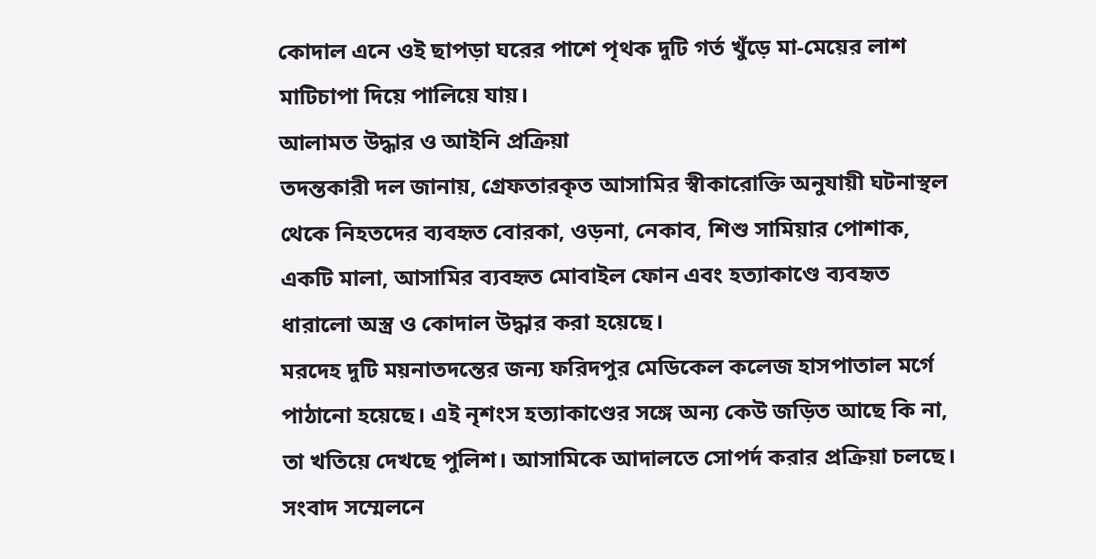কোদাল এনে ওই ছাপড়া ঘরের পাশে পৃথক দুটি গর্ত খুঁড়ে মা-মেয়ের লাশ মাটিচাপা দিয়ে পালিয়ে যায়।
আলামত উদ্ধার ও আইনি প্রক্রিয়া
তদন্তকারী দল জানায়, গ্রেফতারকৃত আসামির স্বীকারোক্তি অনুযায়ী ঘটনাস্থল থেকে নিহতদের ব্যবহৃত বোরকা, ওড়না, নেকাব, শিশু সামিয়ার পোশাক, একটি মালা, আসামির ব্যবহৃত মোবাইল ফোন এবং হত্যাকাণ্ডে ব্যবহৃত ধারালো অস্ত্র ও কোদাল উদ্ধার করা হয়েছে।
মরদেহ দুটি ময়নাতদন্তের জন্য ফরিদপুর মেডিকেল কলেজ হাসপাতাল মর্গে পাঠানো হয়েছে। এই নৃশংস হত্যাকাণ্ডের সঙ্গে অন্য কেউ জড়িত আছে কি না, তা খতিয়ে দেখছে পুলিশ। আসামিকে আদালতে সোপর্দ করার প্রক্রিয়া চলছে।
সংবাদ সম্মেলনে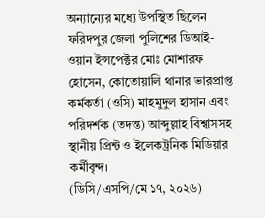অন্যান্যের মধ্যে উপস্থিত ছিলেন ফরিদপুর জেলা পুলিশের ডিআই-ওয়ান ইন্সপেক্টর মোঃ মোশারফ হোসেন, কোতোয়ালি থানার ভারপ্রাপ্ত কর্মকর্তা (ওসি) মাহমুদুল হাসান এবং পরিদর্শক (তদন্ত) আব্দুল্লাহ বিশ্বাসসহ স্থানীয় প্রিন্ট ও ইলেকট্রনিক মিডিয়ার কর্মীবৃন্দ।
(ডিসি/এসপি/মে ১৭, ২০২৬)